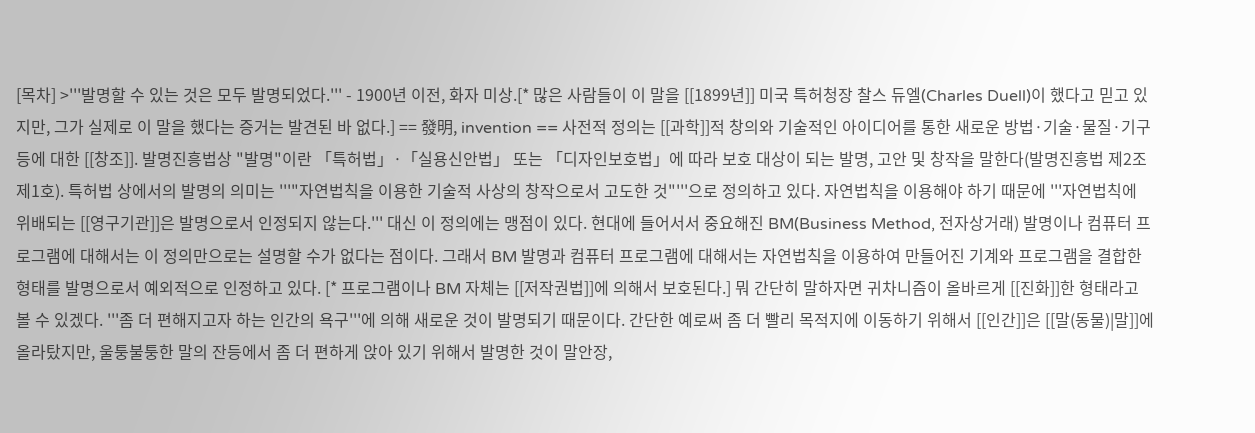[목차] >'''발명할 수 있는 것은 모두 발명되었다.''' - 1900년 이전, 화자 미상.[* 많은 사람들이 이 말을 [[1899년]] 미국 특허청장 찰스 듀엘(Charles Duell)이 했다고 믿고 있지만, 그가 실제로 이 말을 했다는 증거는 발견된 바 없다.] == 發明, invention == 사전적 정의는 [[과학]]적 창의와 기술적인 아이디어를 통한 새로운 방법·기술·물질·기구 등에 대한 [[창조]]. 발명진흥법상 "발명"이란 「특허법」·「실용신안법」 또는 「디자인보호법」에 따라 보호 대상이 되는 발명, 고안 및 창작을 말한다(발명진흥법 제2조 제1호). 특허법 상에서의 발명의 의미는 '''"자연법칙을 이용한 기술적 사상의 창작으로서 고도한 것"'''으로 정의하고 있다. 자연법칙을 이용해야 하기 때문에 '''자연법칙에 위배되는 [[영구기관]]은 발명으로서 인정되지 않는다.''' 대신 이 정의에는 맹점이 있다. 현대에 들어서서 중요해진 BM(Business Method, 전자상거래) 발명이나 컴퓨터 프로그램에 대해서는 이 정의만으로는 설명할 수가 없다는 점이다. 그래서 BM 발명과 컴퓨터 프로그램에 대해서는 자연법칙을 이용하여 만들어진 기계와 프로그램을 결합한 형태를 발명으로서 예외적으로 인정하고 있다. [* 프로그램이나 BM 자체는 [[저작권법]]에 의해서 보호된다.] 뭐 간단히 말하자면 귀차니즘이 올바르게 [[진화]]한 형태라고 볼 수 있겠다. '''좀 더 편해지고자 하는 인간의 욕구'''에 의해 새로운 것이 발명되기 때문이다. 간단한 예로써 좀 더 빨리 목적지에 이동하기 위해서 [[인간]]은 [[말(동물)|말]]에 올라탔지만, 울퉁불퉁한 말의 잔등에서 좀 더 편하게 앉아 있기 위해서 발명한 것이 말안장,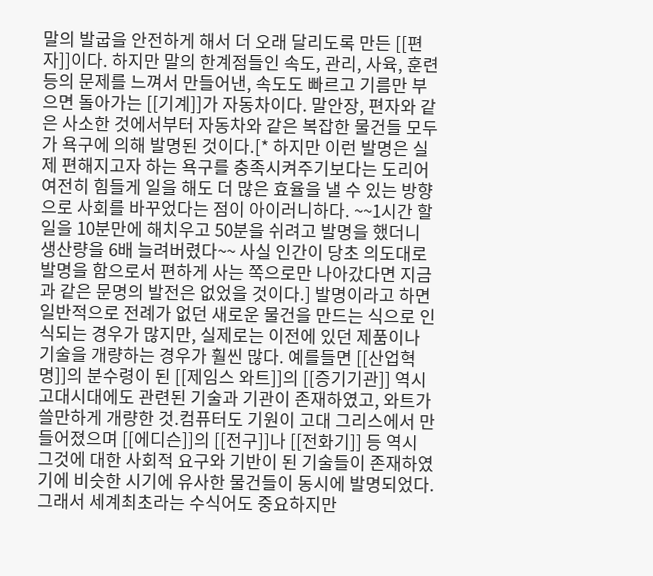말의 발굽을 안전하게 해서 더 오래 달리도록 만든 [[편자]]이다. 하지만 말의 한계점들인 속도, 관리, 사육, 훈련 등의 문제를 느껴서 만들어낸, 속도도 빠르고 기름만 부으면 돌아가는 [[기계]]가 자동차이다. 말안장, 편자와 같은 사소한 것에서부터 자동차와 같은 복잡한 물건들 모두가 욕구에 의해 발명된 것이다.[* 하지만 이런 발명은 실제 편해지고자 하는 욕구를 충족시켜주기보다는 도리어 여전히 힘들게 일을 해도 더 많은 효율을 낼 수 있는 방향으로 사회를 바꾸었다는 점이 아이러니하다. ~~1시간 할 일을 10분만에 해치우고 50분을 쉬려고 발명을 했더니 생산량을 6배 늘려버렸다~~ 사실 인간이 당초 의도대로 발명을 함으로서 편하게 사는 쪽으로만 나아갔다면 지금과 같은 문명의 발전은 없었을 것이다.] 발명이라고 하면 일반적으로 전례가 없던 새로운 물건을 만드는 식으로 인식되는 경우가 많지만, 실제로는 이전에 있던 제품이나 기술을 개량하는 경우가 훨씬 많다. 예를들면 [[산업혁명]]의 분수령이 된 [[제임스 와트]]의 [[증기기관]] 역시 고대시대에도 관련된 기술과 기관이 존재하였고, 와트가 쓸만하게 개량한 것.컴퓨터도 기원이 고대 그리스에서 만들어졌으며 [[에디슨]]의 [[전구]]나 [[전화기]] 등 역시 그것에 대한 사회적 요구와 기반이 된 기술들이 존재하였기에 비슷한 시기에 유사한 물건들이 동시에 발명되었다. 그래서 세계최초라는 수식어도 중요하지만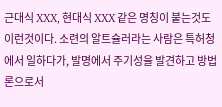근대식 XXX, 현대식 XXX 같은 명칭이 붙는것도 이런것이다. 소련의 알트슐러라는 사람은 특허청에서 일하다가, 발명에서 주기성을 발견하고 방법론으로서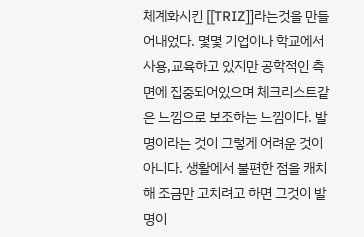체계화시킨 [[TRIZ]]라는것을 만들어내었다. 몇몇 기업이나 학교에서 사용,교육하고 있지만 공학적인 측면에 집중되어있으며 체크리스트같은 느낌으로 보조하는 느낌이다. 발명이라는 것이 그렇게 어려운 것이 아니다. 생활에서 불편한 점을 캐치해 조금만 고치려고 하면 그것이 발명이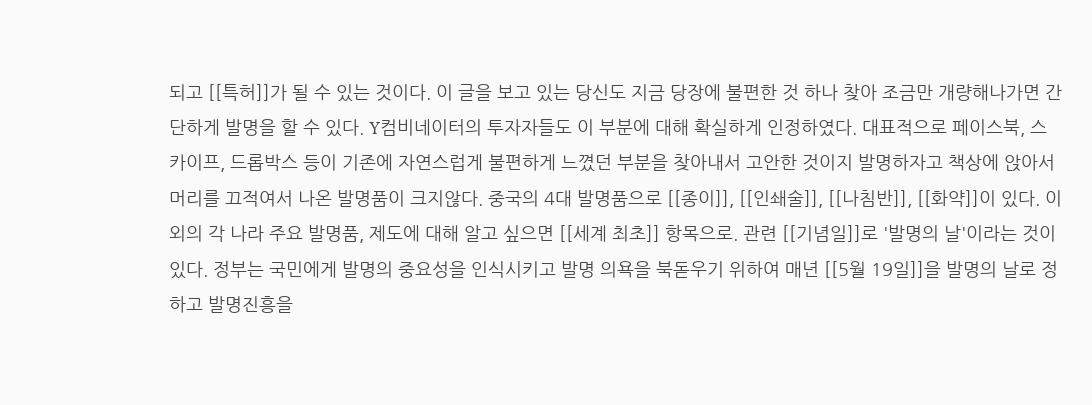되고 [[특허]]가 될 수 있는 것이다. 이 글을 보고 있는 당신도 지금 당장에 불편한 것 하나 찾아 조금만 개량해나가면 간단하게 발명을 할 수 있다. Y컴비네이터의 투자자들도 이 부분에 대해 확실하게 인정하였다. 대표적으로 페이스북, 스카이프, 드롭박스 등이 기존에 자연스럽게 불편하게 느꼈던 부분을 찾아내서 고안한 것이지 발명하자고 책상에 앉아서 머리를 끄적여서 나온 발명품이 크지않다. 중국의 4대 발명품으로 [[종이]], [[인쇄술]], [[나침반]], [[화약]]이 있다. 이외의 각 나라 주요 발명품, 제도에 대해 알고 싶으면 [[세계 최초]] 항목으로. 관련 [[기념일]]로 '발명의 날'이라는 것이 있다. 정부는 국민에게 발명의 중요성을 인식시키고 발명 의욕을 북돋우기 위하여 매년 [[5월 19일]]을 발명의 날로 정하고 발명진흥을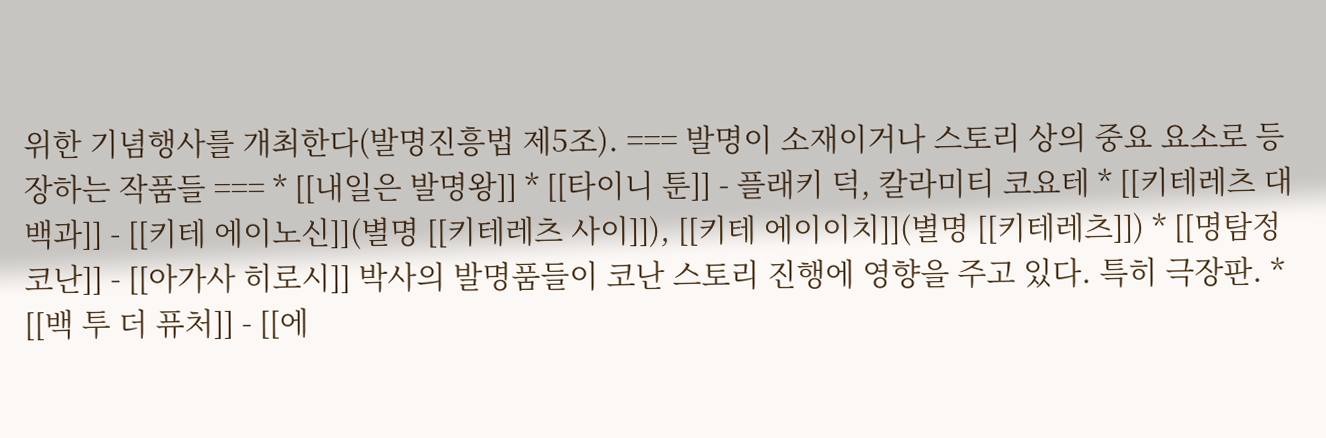위한 기념행사를 개최한다(발명진흥법 제5조). === 발명이 소재이거나 스토리 상의 중요 요소로 등장하는 작품들 === * [[내일은 발명왕]] * [[타이니 툰]] - 플래키 덕, 칼라미티 코요테 * [[키테레츠 대백과]] - [[키테 에이노신]](별명 [[키테레츠 사이]]), [[키테 에이이치]](별명 [[키테레츠]]) * [[명탐정 코난]] - [[아가사 히로시]] 박사의 발명품들이 코난 스토리 진행에 영향을 주고 있다. 특히 극장판. * [[백 투 더 퓨처]] - [[에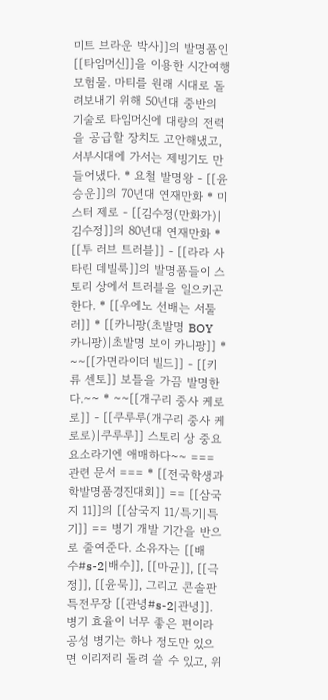미트 브라운 박사]]의 발명품인 [[타임머신]]을 이용한 시간여행 모험물. 마티를 원래 시대로 돌려보내기 위해 50년대 중반의 기술로 타임머신에 대량의 전력을 공급할 장치도 고안해냈고, 서부시대에 가서는 제빙기도 만들어냈다. * 요철 발명왕 - [[윤승운]]의 70년대 연재만화 * 미스터 제로 - [[김수정(만화가)|김수정]]의 80년대 연재만화 * [[투 러브 트러블]] - [[라라 사타린 데빌룩]]의 발명품들이 스토리 상에서 트러블을 일으키곤 한다. * [[우에노 선배는 서툴러]] * [[카니팡(초발명 BOY 카니팡)|초발명 보이 카니팡]] * ~~[[가면라이더 빌드]] - [[키류 센토]] 보틀을 가끔 발명한다.~~ * ~~[[개구리 중사 케로로]] - [[쿠루루(개구리 중사 케로로)|쿠루루]] 스토리 상 중요 요소라기엔 애매하다~~ === 관련 문서 === * [[전국학생과학발명품경진대회]] == [[삼국지 11]]의 [[삼국지 11/특기|특기]] == 병기 개발 기간을 반으로 줄여준다. 소유자는 [[배수#s-2|배수]], [[마균]], [[극정]], [[윤묵]], 그리고 콘솔판 특전무장 [[관녕#s-2|관녕]]. 병기 효율이 너무 좋은 편이라 공성 병기는 하나 정도만 있으면 이리저리 돌려 쓸 수 있고, 위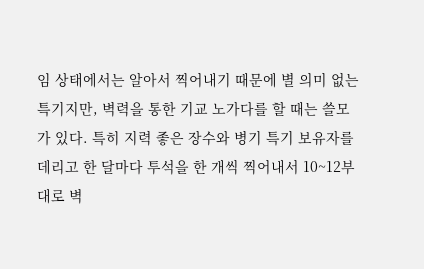임 상태에서는 알아서 찍어내기 때문에 별 의미 없는 특기지만, 벽력을 통한 기교 노가다를 할 때는 쓸모가 있다. 특히 지력 좋은 장수와 병기 특기 보유자를 데리고 한 달마다 투석을 한 개씩 찍어내서 10~12부대로 벽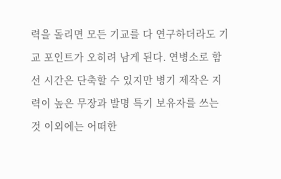력을 돌리면 모든 기교를 다 연구하더라도 기교 포인트가 오히려 남게 된다. 연병소로 함선 시간은 단축할 수 있지만 병기 제작은 지력이 높은 무장과 발명 특기 보유자를 쓰는 것 이외에는 어떠한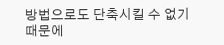방법으로도 단축시킬 수 없기 때문에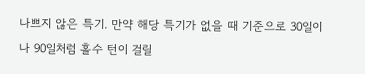나쁘지 않은 특기. 만약 해당 특기가 없을 때 기준으로 30일이나 90일처럼 홀수 턴이 걸릴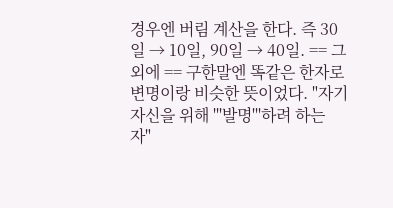경우엔 버림 계산을 한다. 즉 30일 → 10일, 90일 → 40일. == 그 외에 == 구한말엔 똑같은 한자로 변명이랑 비슷한 뜻이었다. "자기 자신을 위해 '''발명'''하려 하는 자"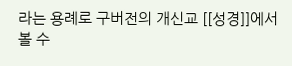라는 용례로 구버전의 개신교 [[성경]]에서 볼 수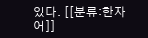있다. [[분류:한자어]]